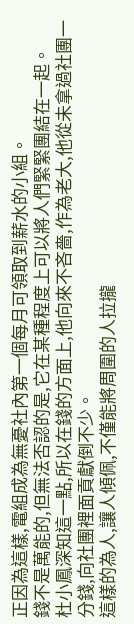正因為這樣,電組成為無憂社內第一個每月可領取到薪水的小組。
錢不是萬能的,但無法否認的是,它在某種程度上可以將人們緊緊團結在一起。
杜小鳳深知這一點,所以在錢的方面上,他向來不吝嗇,作為老大,他從未拿過社團一分錢,向社團裡面貢獻倒不少。
這樣的為人,讓人傾佩,不僅能將周圍的人拉攏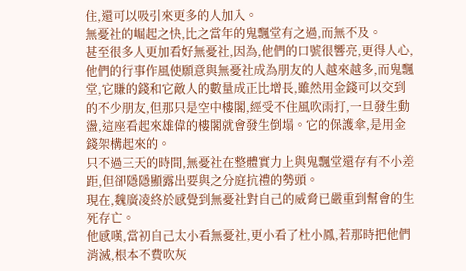住,還可以吸引來更多的人加入。
無憂社的崛起之快,比之當年的鬼飄堂有之過,而無不及。
甚至很多人更加看好無憂社,因為,他們的口號很響亮,更得人心,他們的行事作風使願意與無憂社成為朋友的人越來越多,而鬼飄堂,它賺的錢和它敵人的數量成正比增長,雖然用金錢可以交到的不少朋友,但那只是空中樓閣,經受不住風吹雨打,一旦發生動盪,這座看起來雄偉的樓閣就會發生倒塌。它的保護傘,是用金錢架構起來的。
只不過三天的時間,無憂社在整體實力上與鬼飄堂還存有不小差距,但卻隱隱顯露出要與之分庭抗禮的勢頭。
現在,魏廣凌終於感覺到無憂社對自己的威脅已嚴重到幫會的生死存亡。
他感嘆,當初自己太小看無憂社,更小看了杜小鳳,若那時把他們消滅,根本不費吹灰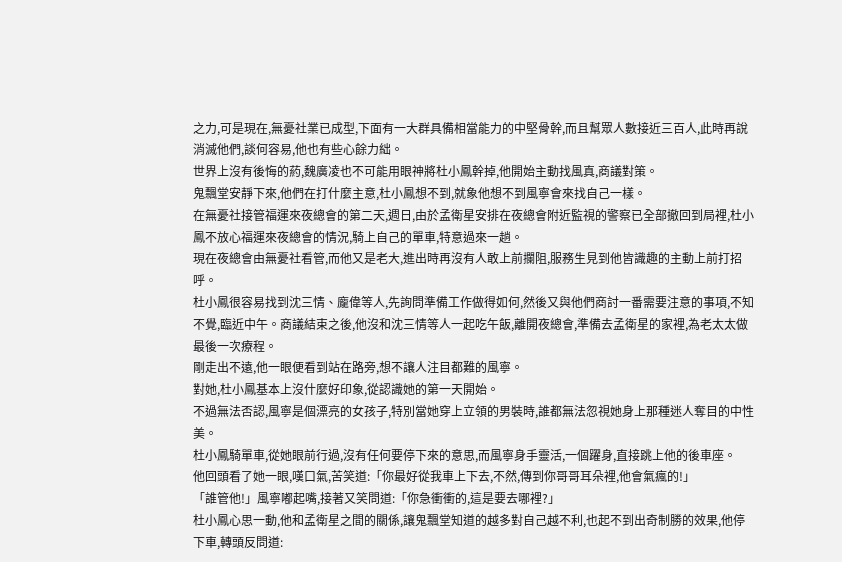之力,可是現在,無憂社業已成型,下面有一大群具備相當能力的中堅骨幹,而且幫眾人數接近三百人,此時再說消滅他們,談何容易,他也有些心餘力絀。
世界上沒有後悔的葯,魏廣凌也不可能用眼神將杜小鳳幹掉,他開始主動找風真,商議對策。
鬼飄堂安靜下來,他們在打什麼主意,杜小鳳想不到,就象他想不到風寧會來找自己一樣。
在無憂社接管福運來夜總會的第二天,週日,由於孟衛星安排在夜總會附近監視的警察已全部撤回到局裡,杜小鳳不放心福運來夜總會的情況,騎上自己的單車,特意過來一趟。
現在夜總會由無憂社看管,而他又是老大,進出時再沒有人敢上前攔阻,服務生見到他皆識趣的主動上前打招呼。
杜小鳳很容易找到沈三情、龐偉等人,先詢問準備工作做得如何,然後又與他們商討一番需要注意的事項,不知不覺,臨近中午。商議結束之後,他沒和沈三情等人一起吃午飯,離開夜總會,準備去孟衛星的家裡,為老太太做最後一次療程。
剛走出不遠,他一眼便看到站在路旁,想不讓人注目都難的風寧。
對她,杜小鳳基本上沒什麼好印象,從認識她的第一天開始。
不過無法否認,風寧是個漂亮的女孩子,特別當她穿上立領的男裝時,誰都無法忽視她身上那種迷人奪目的中性美。
杜小鳳騎單車,從她眼前行過,沒有任何要停下來的意思,而風寧身手靈活,一個躍身,直接跳上他的後車座。
他回頭看了她一眼,嘆口氣,苦笑道:「你最好從我車上下去,不然,傳到你哥哥耳朵裡,他會氣瘋的!」
「誰管他!」風寧嘟起嘴,接著又笑問道:「你急衝衝的,這是要去哪裡?」
杜小鳳心思一動,他和孟衛星之間的關係,讓鬼飄堂知道的越多對自己越不利,也起不到出奇制勝的效果,他停下車,轉頭反問道: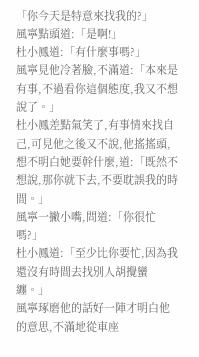「你今天是特意來找我的?」
風寧點頭道:「是啊!」
杜小鳳道:「有什麼事嗎?」
風寧見他冷著臉,不滿道:「本來是有事,不過看你這個態度,我又不想說了。」
杜小鳳差點氣笑了,有事情來找自己,可見他之後又不說,他搖搖頭,想不明白她要幹什麼,道:「既然不想說,那你就下去,不要耽誤我的時間。」
風寧一撇小嘴,問道:「你很忙嗎?」
杜小鳳道:「至少比你要忙,因為我還沒有時間去找別人胡攪蠻纏。」
風寧琢磨他的話好一陣才明白他的意思,不滿地從車座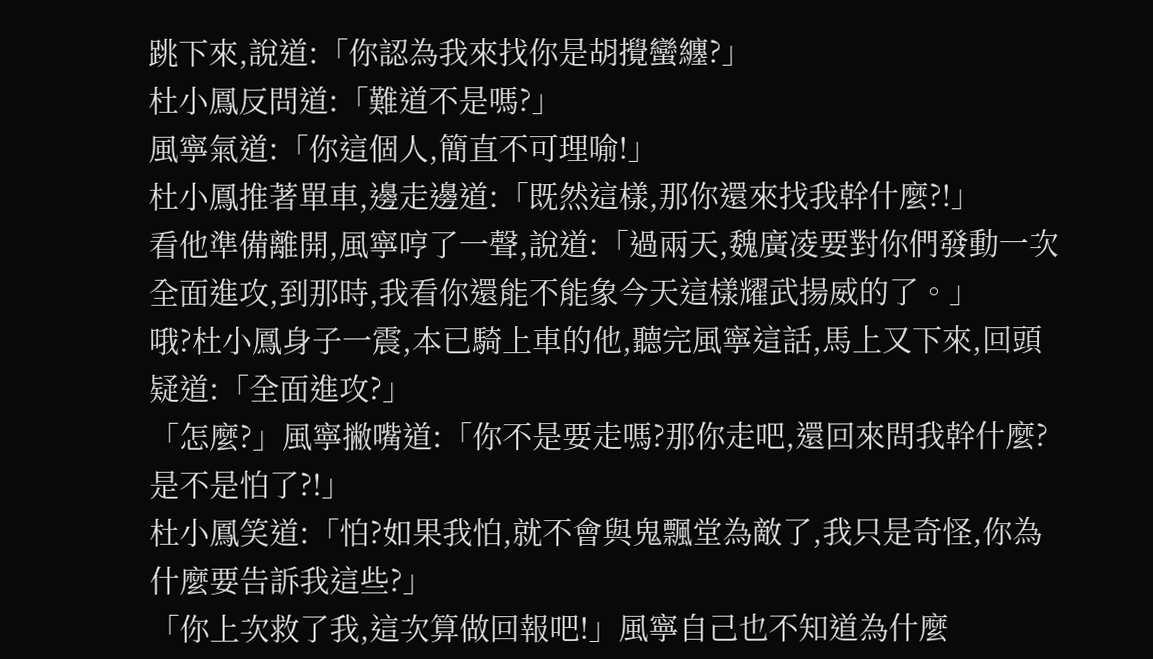跳下來,說道:「你認為我來找你是胡攪蠻纏?」
杜小鳳反問道:「難道不是嗎?」
風寧氣道:「你這個人,簡直不可理喻!」
杜小鳳推著單車,邊走邊道:「既然這樣,那你還來找我幹什麼?!」
看他準備離開,風寧哼了一聲,說道:「過兩天,魏廣凌要對你們發動一次全面進攻,到那時,我看你還能不能象今天這樣耀武揚威的了。」
哦?杜小鳳身子一震,本已騎上車的他,聽完風寧這話,馬上又下來,回頭疑道:「全面進攻?」
「怎麼?」風寧撇嘴道:「你不是要走嗎?那你走吧,還回來問我幹什麼?是不是怕了?!」
杜小鳳笑道:「怕?如果我怕,就不會與鬼飄堂為敵了,我只是奇怪,你為什麼要告訴我這些?」
「你上次救了我,這次算做回報吧!」風寧自己也不知道為什麼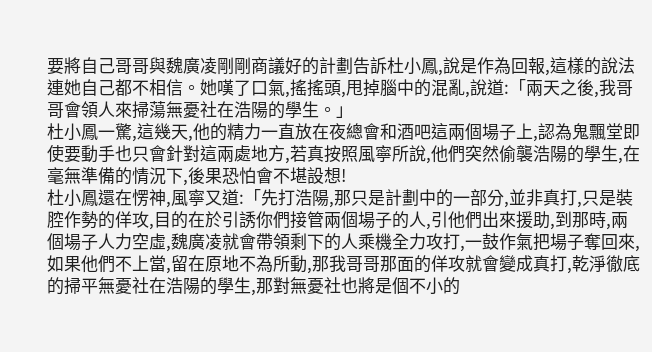要將自己哥哥與魏廣凌剛剛商議好的計劃告訴杜小鳳,說是作為回報,這樣的說法連她自己都不相信。她嘆了口氣,搖搖頭,甩掉腦中的混亂,說道:「兩天之後,我哥哥會領人來掃蕩無憂社在浩陽的學生。」
杜小鳳一驚,這幾天,他的精力一直放在夜總會和酒吧這兩個場子上,認為鬼飄堂即使要動手也只會針對這兩處地方,若真按照風寧所說,他們突然偷襲浩陽的學生,在毫無準備的情況下,後果恐怕會不堪設想!
杜小鳳還在愣神,風寧又道:「先打浩陽,那只是計劃中的一部分,並非真打,只是裝腔作勢的佯攻,目的在於引誘你們接管兩個場子的人,引他們出來援助,到那時,兩個場子人力空虛,魏廣凌就會帶領剩下的人乘機全力攻打,一鼓作氣把場子奪回來,如果他們不上當,留在原地不為所動,那我哥哥那面的佯攻就會變成真打,乾淨徹底的掃平無憂社在浩陽的學生,那對無憂社也將是個不小的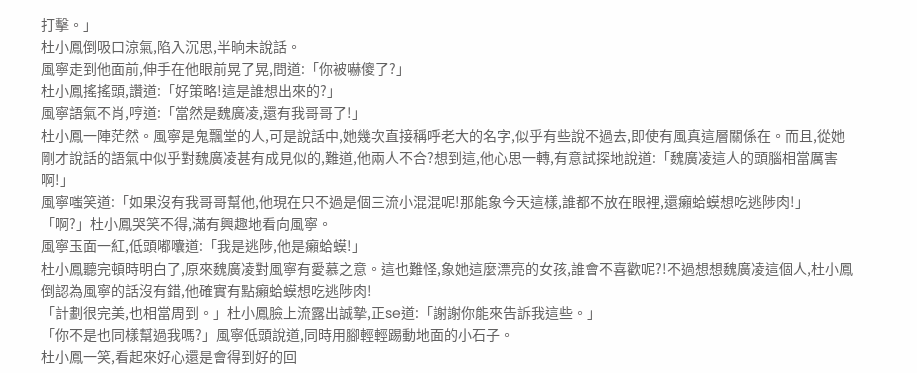打擊。」
杜小鳳倒吸口涼氣,陷入沉思,半晌未說話。
風寧走到他面前,伸手在他眼前晃了晃,問道:「你被嚇傻了?」
杜小鳳搖搖頭,讚道:「好策略!這是誰想出來的?」
風寧語氣不肖,哼道:「當然是魏廣凌,還有我哥哥了!」
杜小鳳一陣茫然。風寧是鬼飄堂的人,可是說話中,她幾次直接稱呼老大的名字,似乎有些說不過去,即使有風真這層關係在。而且,從她剛才說話的語氣中似乎對魏廣凌甚有成見似的,難道,他兩人不合?想到這,他心思一轉,有意試探地說道:「魏廣凌這人的頭腦相當厲害啊!」
風寧嗤笑道:「如果沒有我哥哥幫他,他現在只不過是個三流小混混呢!那能象今天這樣,誰都不放在眼裡,還癩蛤蟆想吃逃陟肉!」
「啊?」杜小鳳哭笑不得,滿有興趣地看向風寧。
風寧玉面一紅,低頭嘟囔道:「我是逃陟,他是癩蛤蟆!」
杜小鳳聽完頓時明白了,原來魏廣凌對風寧有愛慕之意。這也難怪,象她這麼漂亮的女孩,誰會不喜歡呢?!不過想想魏廣凌這個人,杜小鳳倒認為風寧的話沒有錯,他確實有點癩蛤蟆想吃逃陟肉!
「計劃很完美,也相當周到。」杜小鳳臉上流露出誠摯,正se道:「謝謝你能來告訴我這些。」
「你不是也同樣幫過我嗎?」風寧低頭說道,同時用腳輕輕踢動地面的小石子。
杜小鳳一笑,看起來好心還是會得到好的回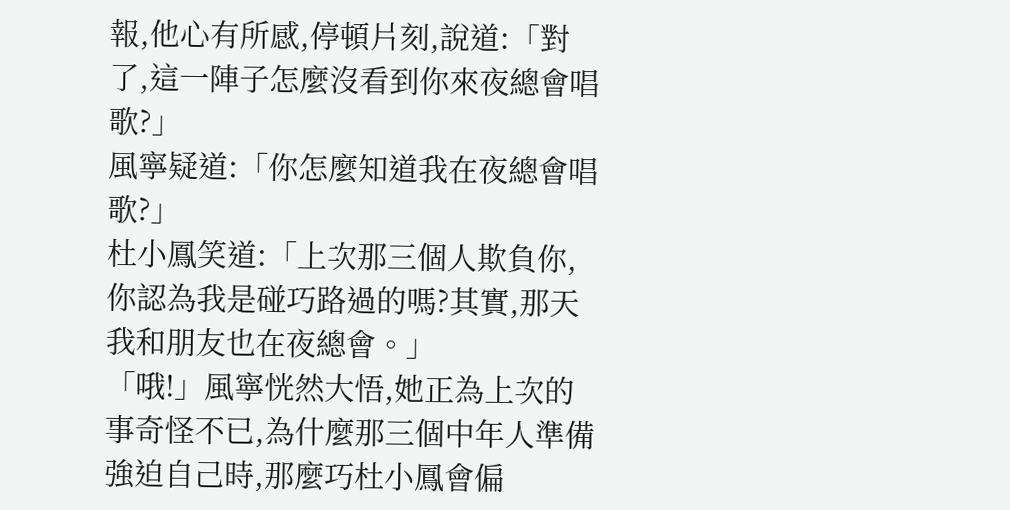報,他心有所感,停頓片刻,說道:「對了,這一陣子怎麼沒看到你來夜總會唱歌?」
風寧疑道:「你怎麼知道我在夜總會唱歌?」
杜小鳳笑道:「上次那三個人欺負你,你認為我是碰巧路過的嗎?其實,那天我和朋友也在夜總會。」
「哦!」風寧恍然大悟,她正為上次的事奇怪不已,為什麼那三個中年人準備強迫自己時,那麼巧杜小鳳會偏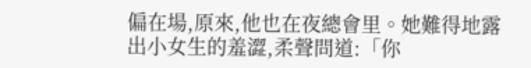偏在場,原來,他也在夜總會里。她難得地露出小女生的羞澀,柔聲問道:「你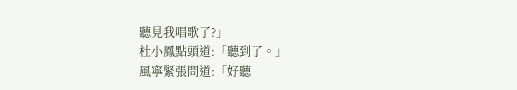聽見我唱歌了?」
杜小鳳點頭道:「聽到了。」
風寧緊張問道:「好聽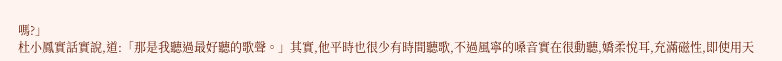嗎?」
杜小鳳實話實說,道:「那是我聽過最好聽的歌聲。」其實,他平時也很少有時間聽歌,不過風寧的嗓音實在很動聽,嬌柔悅耳,充滿磁性,即使用天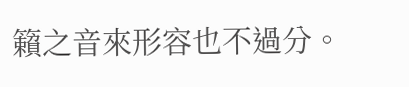籟之音來形容也不過分。